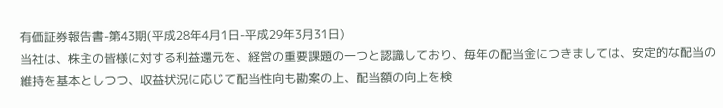有価証券報告書-第43期(平成28年4月1日-平成29年3月31日)
当社は、株主の皆様に対する利益還元を、経営の重要課題の一つと認識しており、毎年の配当金につきましては、安定的な配当の維持を基本としつつ、収益状況に応じて配当性向も勘案の上、配当額の向上を検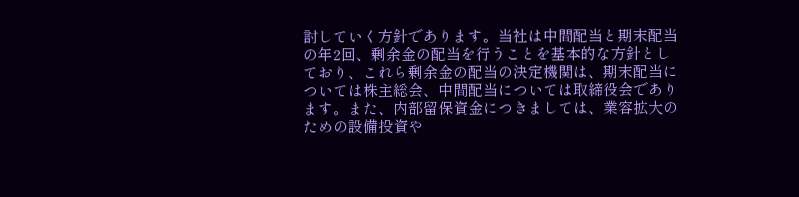討していく方針であります。当社は中間配当と期末配当の年2回、剰余金の配当を行うことを基本的な方針としており、これら剰余金の配当の決定機関は、期末配当については株主総会、中間配当については取締役会であります。また、内部留保資金につきましては、業容拡大のための設備投資や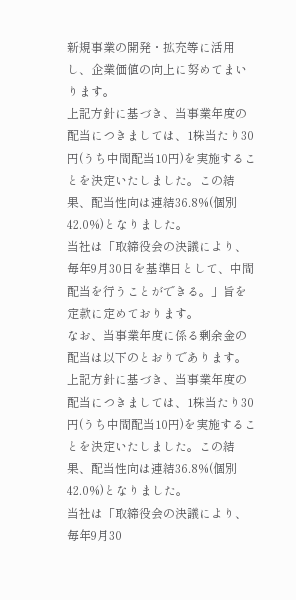新規事業の開発・拡充等に活用し、企業価値の向上に努めてまいります。
上記方針に基づき、当事業年度の配当につきましては、1株当たり30円(うち中間配当10円)を実施することを決定いたしました。この結果、配当性向は連結36.8%(個別42.0%)となりました。
当社は「取締役会の決議により、毎年9月30日を基準日として、中間配当を行うことができる。」旨を定款に定めております。
なお、当事業年度に係る剰余金の配当は以下のとおりであります。
上記方針に基づき、当事業年度の配当につきましては、1株当たり30円(うち中間配当10円)を実施することを決定いたしました。この結果、配当性向は連結36.8%(個別42.0%)となりました。
当社は「取締役会の決議により、毎年9月30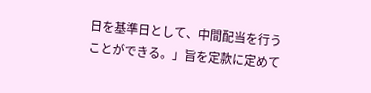日を基準日として、中間配当を行うことができる。」旨を定款に定めて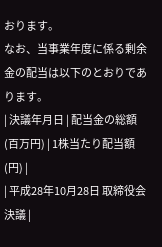おります。
なお、当事業年度に係る剰余金の配当は以下のとおりであります。
| 決議年月日 | 配当金の総額 (百万円) | 1株当たり配当額 (円) |
| 平成28年10月28日 取締役会決議 |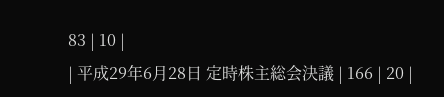83 | 10 |
| 平成29年6月28日 定時株主総会決議 | 166 | 20 |